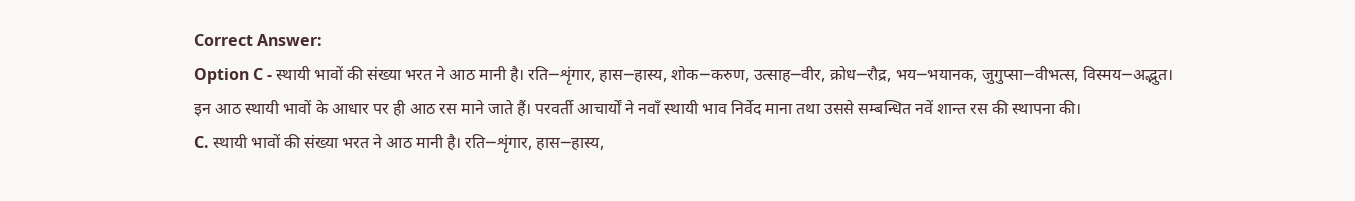Correct Answer:
Option C - स्थायी भावों की संख्या भरत ने आठ मानी है। रति─शृंगार, हास─हास्य, शोक─करुण, उत्साह─वीर, क्रोध─रौद्र, भय─भयानक, जुगुप्सा─वीभत्स, विस्मय─अद्भुत।
इन आठ स्थायी भावों के आधार पर ही आठ रस माने जाते हैं। परवर्ती आचार्यों ने नवाँ स्थायी भाव निर्वेद माना तथा उससे सम्बन्धित नवें शान्त रस की स्थापना की।
C. स्थायी भावों की संख्या भरत ने आठ मानी है। रति─शृंगार, हास─हास्य,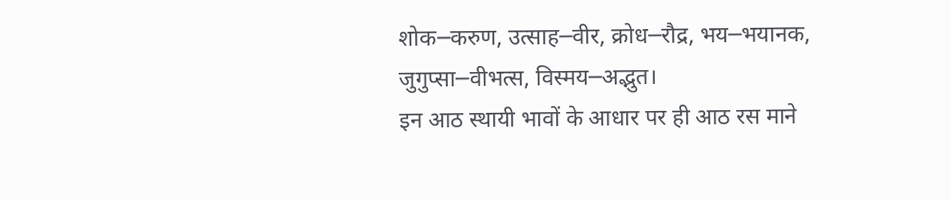शोक─करुण, उत्साह─वीर, क्रोध─रौद्र, भय─भयानक, जुगुप्सा─वीभत्स, विस्मय─अद्भुत।
इन आठ स्थायी भावों के आधार पर ही आठ रस माने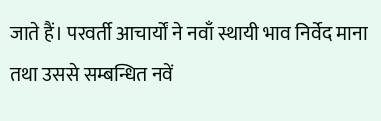जाते हैं। परवर्ती आचार्यों ने नवाँ स्थायी भाव निर्वेद माना तथा उससे सम्बन्धित नवें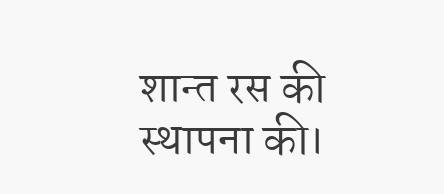शान्त रस की स्थापना की।